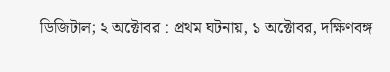ডিজিটাল; ২ অক্টোবর : প্রথম ঘটনায়, ১ অক্টোবর, দক্ষিণবঙ্গ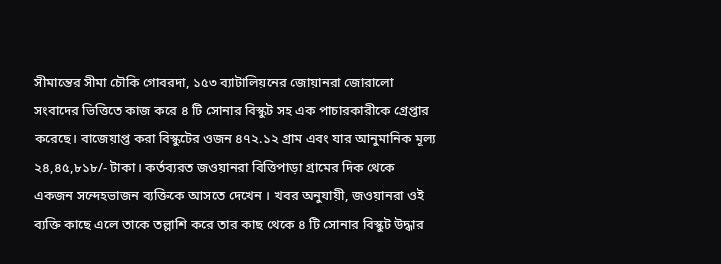সীমান্তের সীমা চৌকি গোবরদা, ১৫৩ ব্যাটালিয়নের জোয়ানরা জোরালো সংবাদের ভিত্তিতে কাজ করে ৪ টি সোনার বিস্কুট সহ এক পাচারকারীকে গ্রেপ্তার করেছে। বাজেয়াপ্ত করা বিস্কুটের ওজন ৪৭২.১২ গ্রাম এবং যার আনুমানিক মূল্য ২৪,৪৫,৮১৮/- টাকা। কর্তব্যরত জওয়ানরা বিত্তিপাড়া গ্রামের দিক থেকে একজন সন্দেহভাজন ব্যক্তিকে আসতে দেখেন । খবর অনুযায়ী, জওয়ানরা ওই ব্যক্তি কাছে এলে তাকে তল্লাশি করে তার কাছ থেকে ৪ টি সোনার বিস্কুট উদ্ধার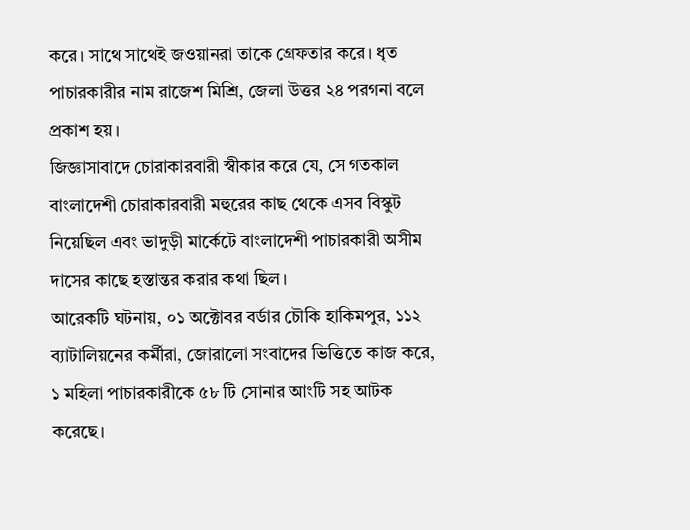করে। সাথে সাথেই জওয়ানরা তাকে গ্রেফতার করে। ধৃত পাচারকারীর নাম রাজেশ মিশ্রি, জেলা উত্তর ২৪ পরগনা বলে প্রকাশ হয়।
জিজ্ঞাসাবাদে চোরাকারবারী স্বীকার করে যে, সে গতকাল বাংলাদেশী চোরাকারবারী মহুরের কাছ থেকে এসব বিস্কুট নিয়েছিল এবং ভাদুড়ী মার্কেটে বাংলাদেশী পাচারকারী অসীম দাসের কাছে হস্তান্তর করার কথা ছিল।
আরেকটি ঘটনায়, ০১ অক্টোবর বর্ডার চৌকি হাকিমপুর, ১১২ ব্যাটালিয়নের কর্মীরা, জোরালো সংবাদের ভিত্তিতে কাজ করে, ১ মহিলা পাচারকারীকে ৫৮ টি সোনার আংটি সহ আটক করেছে।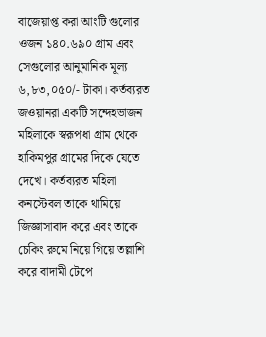বাজেয়াপ্ত করা আংটি গুলোর ওজন ১৪০.৬৯০ গ্রাম এবং সেগুলোর আনুমানিক মূল্য ৬,৮৩,০৫০/- টাকা। কর্তব্যরত জওয়ানরা একটি সন্দেহভাজন মহিলাকে স্বরূপধা গ্রাম থেকে হাকিমপুর গ্রামের দিকে যেতে দেখে। কর্তব্যরত মহিলা কনস্টেবল তাকে থামিয়ে জিজ্ঞাসাবাদ করে এবং তাকে চেকিং রুমে নিয়ে গিয়ে তল্লাশি করে বাদামী টেপে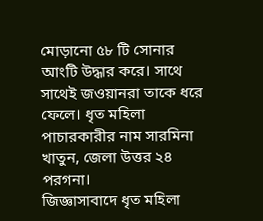মোড়ানো ৫৮ টি সোনার আংটি উদ্ধার করে। সাথে সাথেই জওয়ানরা তাকে ধরে ফেলে। ধৃত মহিলা পাচারকারীর নাম সারমিনা খাতুন, জেলা উত্তর ২৪ পরগনা।
জিজ্ঞাসাবাদে ধৃত মহিলা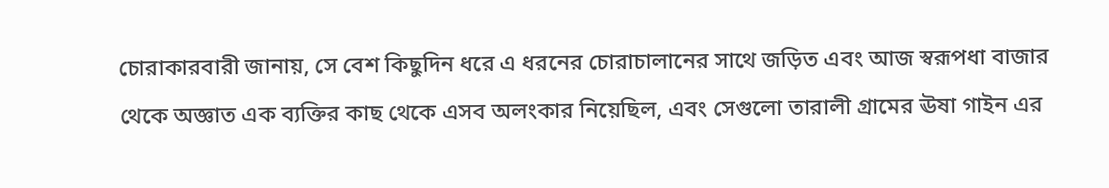চোরাকারবারী জানায়, সে বেশ কিছুদিন ধরে এ ধরনের চোরাচালানের সাথে জড়িত এবং আজ স্বরূপধা বাজার থেকে অজ্ঞাত এক ব্যক্তির কাছ থেকে এসব অলংকার নিয়েছিল, এবং সেগুলো তারালী গ্রামের ঊষা গাইন এর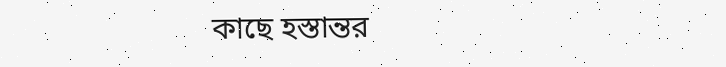কাছে হস্তান্তর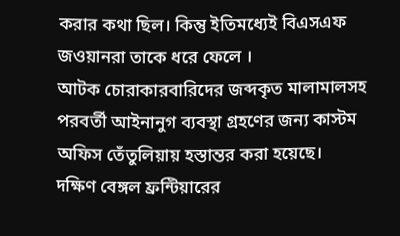করার কথা ছিল। কিন্তু ইতিমধ্যেই বিএসএফ জওয়ানরা তাকে ধরে ফেলে ।
আটক চোরাকারবারিদের জব্দকৃত মালামালসহ পরবর্তী আইনানুগ ব্যবস্থা গ্রহণের জন্য কাস্টম অফিস তেঁতুলিয়ায় হস্তান্তর করা হয়েছে।
দক্ষিণ বেঙ্গল ফ্রন্টিয়ারের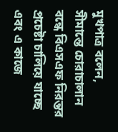মুখপাত্র বলেন, সীমান্তে চোরাচালান বন্ধে বিএসএফ নিরন্তর প্রচেষ্টা চালিয়ে যাচ্ছে এবং এ কাজে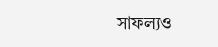সাফল্যও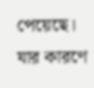পেয়েছে। যার কারণে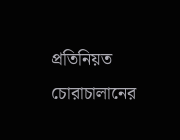প্রতিনিয়ত চোরাচালানের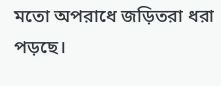মতো অপরাধে জড়িতরা ধরা পড়ছে।